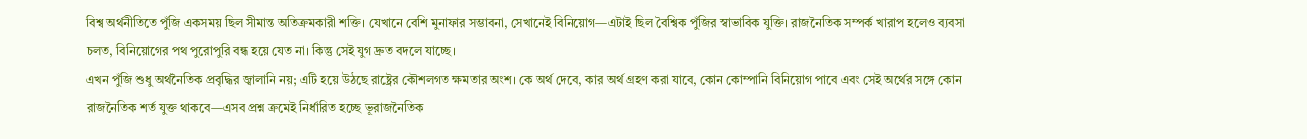বিশ্ব অর্থনীতিতে পুঁজি একসময় ছিল সীমান্ত অতিক্রমকারী শক্তি। যেখানে বেশি মুনাফার সম্ভাবনা, সেখানেই বিনিয়োগ—এটাই ছিল বৈশ্বিক পুঁজির স্বাভাবিক যুক্তি। রাজনৈতিক সম্পর্ক খারাপ হলেও ব্যবসা চলত, বিনিয়োগের পথ পুরোপুরি বন্ধ হয়ে যেত না। কিন্তু সেই যুগ দ্রুত বদলে যাচ্ছে।
এখন পুঁজি শুধু অর্থনৈতিক প্রবৃদ্ধির জ্বালানি নয়; এটি হয়ে উঠছে রাষ্ট্রের কৌশলগত ক্ষমতার অংশ। কে অর্থ দেবে, কার অর্থ গ্রহণ করা যাবে, কোন কোম্পানি বিনিয়োগ পাবে এবং সেই অর্থের সঙ্গে কোন রাজনৈতিক শর্ত যুক্ত থাকবে—এসব প্রশ্ন ক্রমেই নির্ধারিত হচ্ছে ভূরাজনৈতিক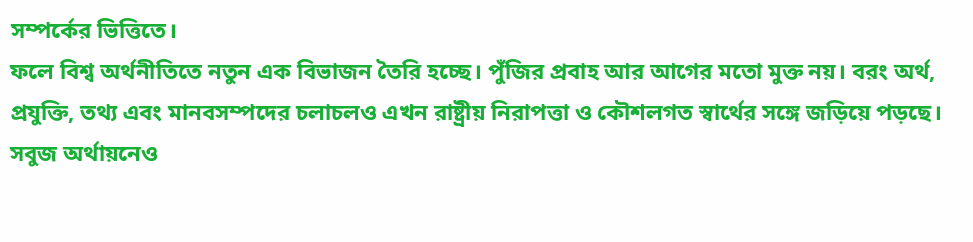সম্পর্কের ভিত্তিতে।
ফলে বিশ্ব অর্থনীতিতে নতুন এক বিভাজন তৈরি হচ্ছে। পুঁজির প্রবাহ আর আগের মতো মুক্ত নয়। বরং অর্থ, প্রযুক্তি, তথ্য এবং মানবসম্পদের চলাচলও এখন রাষ্ট্রীয় নিরাপত্তা ও কৌশলগত স্বার্থের সঙ্গে জড়িয়ে পড়ছে।
সবুজ অর্থায়নেও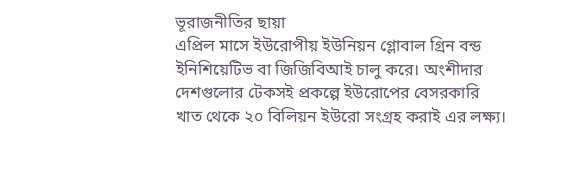ভূরাজনীতির ছায়া
এপ্রিল মাসে ইউরোপীয় ইউনিয়ন গ্লোবাল গ্রিন বন্ড ইনিশিয়েটিভ বা জিজিবিআই চালু করে। অংশীদার দেশগুলোর টেকসই প্রকল্পে ইউরোপের বেসরকারি খাত থেকে ২০ বিলিয়ন ইউরো সংগ্রহ করাই এর লক্ষ্য।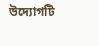উদ্যোগটি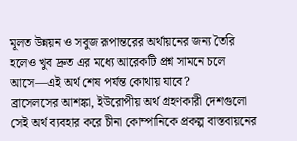মূলত উন্নয়ন ও সবুজ রূপান্তরের অর্থায়নের জন্য তৈরি হলেও খুব দ্রুত এর মধ্যে আরেকটি প্রশ্ন সামনে চলে আসে—এই অর্থ শেষ পর্যন্ত কোথায় যাবে?
ব্রাসেলসের আশঙ্কা, ইউরোপীয় অর্থ গ্রহণকারী দেশগুলো সেই অর্থ ব্যবহার করে চীনা কোম্পানিকে প্রকল্প বাস্তবায়নের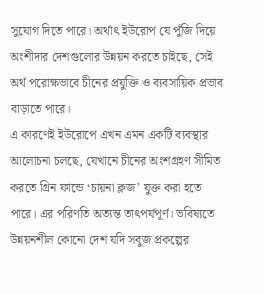সুযোগ দিতে পারে। অর্থাৎ ইউরোপ যে পুঁজি দিয়ে অংশীদার দেশগুলোর উন্নয়ন করতে চাইছে, সেই অর্থ পরোক্ষভাবে চীনের প্রযুক্তি ও ব্যবসায়িক প্রভাব বাড়াতে পারে।
এ কারণেই ইউরোপে এখন এমন একটি ব্যবস্থার আলোচনা চলছে, যেখানে চীনের অংশগ্রহণ সীমিত করতে গ্রিন ফান্ডে ‘চায়না ক্লজ’ যুক্ত করা হতে পারে। এর পরিণতি অত্যন্ত তাৎপর্যপূর্ণ। ভবিষ্যতে উন্নয়নশীল কোনো দেশ যদি সবুজ প্রকল্পের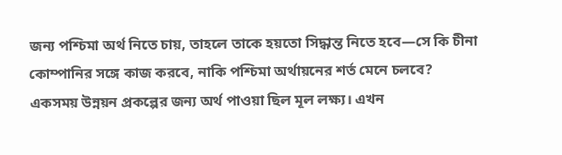জন্য পশ্চিমা অর্থ নিতে চায়, তাহলে তাকে হয়তো সিদ্ধান্ত নিতে হবে—সে কি চীনা কোম্পানির সঙ্গে কাজ করবে, নাকি পশ্চিমা অর্থায়নের শর্ত মেনে চলবে?
একসময় উন্নয়ন প্রকল্পের জন্য অর্থ পাওয়া ছিল মূল লক্ষ্য। এখন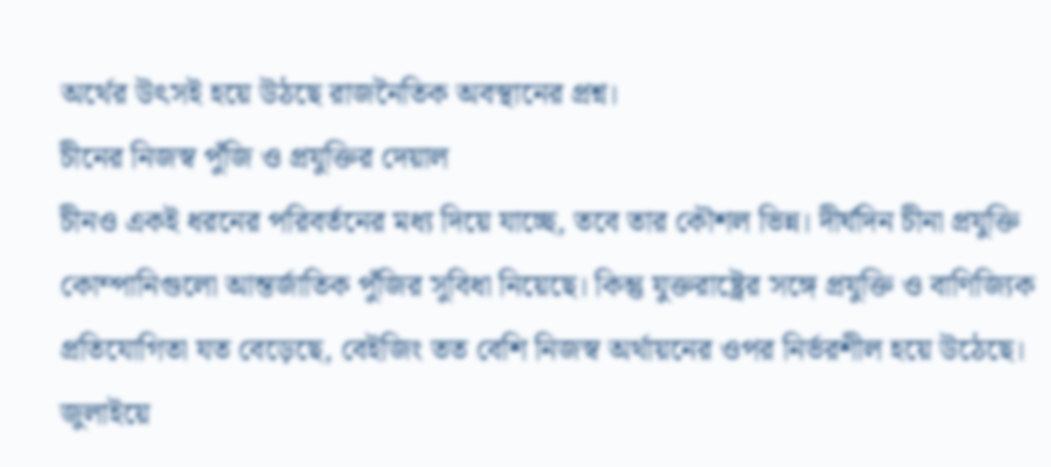অর্থের উৎসই হয়ে উঠছে রাজনৈতিক অবস্থানের প্রশ্ন।
চীনের নিজস্ব পুঁজি ও প্রযুক্তির দেয়াল
চীনও একই ধরনের পরিবর্তনের মধ্য দিয়ে যাচ্ছে, তবে তার কৌশল ভিন্ন। দীর্ঘদিন চীনা প্রযুক্তি কোম্পানিগুলো আন্তর্জাতিক পুঁজির সুবিধা নিয়েছে। কিন্তু যুক্তরাষ্ট্রের সঙ্গে প্রযুক্তি ও বাণিজ্যিক প্রতিযোগিতা যত বেড়েছে, বেইজিং তত বেশি নিজস্ব অর্থায়নের ওপর নির্ভরশীল হয়ে উঠেছে।
জুলাইয়ে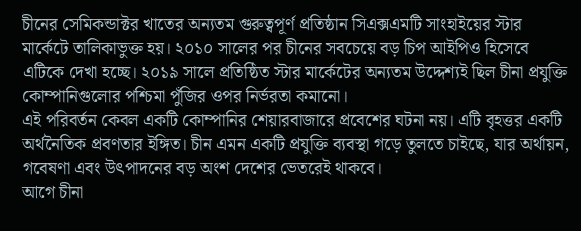চীনের সেমিকন্ডাক্টর খাতের অন্যতম গুরুত্বপূর্ণ প্রতিষ্ঠান সিএক্সএমটি সাংহাইয়ের স্টার মার্কেটে তালিকাভুক্ত হয়। ২০১০ সালের পর চীনের সবচেয়ে বড় চিপ আইপিও হিসেবে এটিকে দেখা হচ্ছে। ২০১৯ সালে প্রতিষ্ঠিত স্টার মার্কেটের অন্যতম উদ্দেশ্যই ছিল চীনা প্রযুক্তি কোম্পানিগুলোর পশ্চিমা পুঁজির ওপর নির্ভরতা কমানো।
এই পরিবর্তন কেবল একটি কোম্পানির শেয়ারবাজারে প্রবেশের ঘটনা নয়। এটি বৃহত্তর একটি অর্থনৈতিক প্রবণতার ইঙ্গিত। চীন এমন একটি প্রযুক্তি ব্যবস্থা গড়ে তুলতে চাইছে, যার অর্থায়ন, গবেষণা এবং উৎপাদনের বড় অংশ দেশের ভেতরেই থাকবে।
আগে চীনা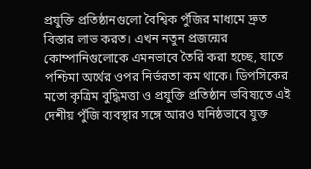প্রযুক্তি প্রতিষ্ঠানগুলো বৈশ্বিক পুঁজির মাধ্যমে দ্রুত বিস্তার লাভ করত। এখন নতুন প্রজন্মের কোম্পানিগুলোকে এমনভাবে তৈরি করা হচ্ছে, যাতে পশ্চিমা অর্থের ওপর নির্ভরতা কম থাকে। ডিপসিকের মতো কৃত্রিম বুদ্ধিমত্তা ও প্রযুক্তি প্রতিষ্ঠান ভবিষ্যতে এই দেশীয় পুঁজি ব্যবস্থার সঙ্গে আরও ঘনিষ্ঠভাবে যুক্ত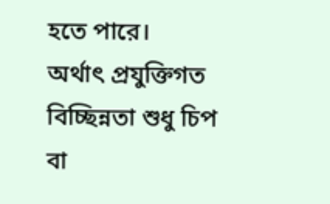হতে পারে।
অর্থাৎ প্রযুক্তিগত বিচ্ছিন্নতা শুধু চিপ বা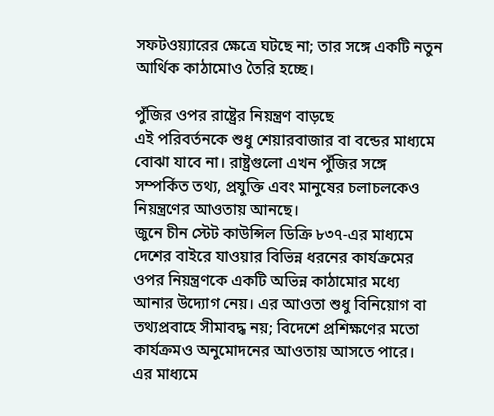সফটওয়্যারের ক্ষেত্রে ঘটছে না; তার সঙ্গে একটি নতুন আর্থিক কাঠামোও তৈরি হচ্ছে।

পুঁজির ওপর রাষ্ট্রের নিয়ন্ত্রণ বাড়ছে
এই পরিবর্তনকে শুধু শেয়ারবাজার বা বন্ডের মাধ্যমে বোঝা যাবে না। রাষ্ট্রগুলো এখন পুঁজির সঙ্গে সম্পর্কিত তথ্য, প্রযুক্তি এবং মানুষের চলাচলকেও নিয়ন্ত্রণের আওতায় আনছে।
জুনে চীন স্টেট কাউন্সিল ডিক্রি ৮৩৭-এর মাধ্যমে দেশের বাইরে যাওয়ার বিভিন্ন ধরনের কার্যক্রমের ওপর নিয়ন্ত্রণকে একটি অভিন্ন কাঠামোর মধ্যে আনার উদ্যোগ নেয়। এর আওতা শুধু বিনিয়োগ বা তথ্যপ্রবাহে সীমাবদ্ধ নয়; বিদেশে প্রশিক্ষণের মতো কার্যক্রমও অনুমোদনের আওতায় আসতে পারে।
এর মাধ্যমে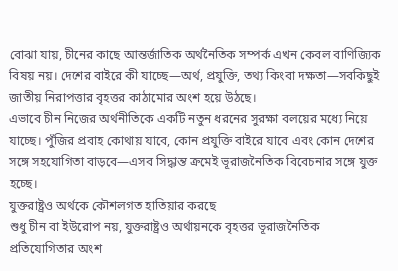বোঝা যায়, চীনের কাছে আন্তর্জাতিক অর্থনৈতিক সম্পর্ক এখন কেবল বাণিজ্যিক বিষয় নয়। দেশের বাইরে কী যাচ্ছে—অর্থ, প্রযুক্তি, তথ্য কিংবা দক্ষতা—সবকিছুই জাতীয় নিরাপত্তার বৃহত্তর কাঠামোর অংশ হয়ে উঠছে।
এভাবে চীন নিজের অর্থনীতিকে একটি নতুন ধরনের সুরক্ষা বলয়ের মধ্যে নিয়ে যাচ্ছে। পুঁজির প্রবাহ কোথায় যাবে, কোন প্রযুক্তি বাইরে যাবে এবং কোন দেশের সঙ্গে সহযোগিতা বাড়বে—এসব সিদ্ধান্ত ক্রমেই ভূরাজনৈতিক বিবেচনার সঙ্গে যুক্ত হচ্ছে।
যুক্তরাষ্ট্রও অর্থকে কৌশলগত হাতিয়ার করছে
শুধু চীন বা ইউরোপ নয়, যুক্তরাষ্ট্রও অর্থায়নকে বৃহত্তর ভূরাজনৈতিক প্রতিযোগিতার অংশ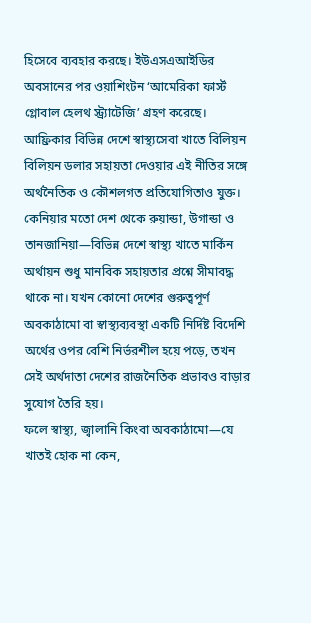হিসেবে ব্যবহার করছে। ইউএসএআইডির অবসানের পর ওয়াশিংটন ‘আমেরিকা ফার্স্ট গ্লোবাল হেলথ স্ট্র্যাটেজি’ গ্রহণ করেছে। আফ্রিকার বিভিন্ন দেশে স্বাস্থ্যসেবা খাতে বিলিয়ন বিলিয়ন ডলার সহায়তা দেওয়ার এই নীতির সঙ্গে অর্থনৈতিক ও কৌশলগত প্রতিযোগিতাও যুক্ত।
কেনিয়ার মতো দেশ থেকে রুয়ান্ডা, উগান্ডা ও তানজানিয়া—বিভিন্ন দেশে স্বাস্থ্য খাতে মার্কিন অর্থায়ন শুধু মানবিক সহায়তার প্রশ্নে সীমাবদ্ধ থাকে না। যখন কোনো দেশের গুরুত্বপূর্ণ অবকাঠামো বা স্বাস্থ্যব্যবস্থা একটি নির্দিষ্ট বিদেশি অর্থের ওপর বেশি নির্ভরশীল হয়ে পড়ে, তখন সেই অর্থদাতা দেশের রাজনৈতিক প্রভাবও বাড়ার সুযোগ তৈরি হয়।
ফলে স্বাস্থ্য, জ্বালানি কিংবা অবকাঠামো—যে খাতই হোক না কেন,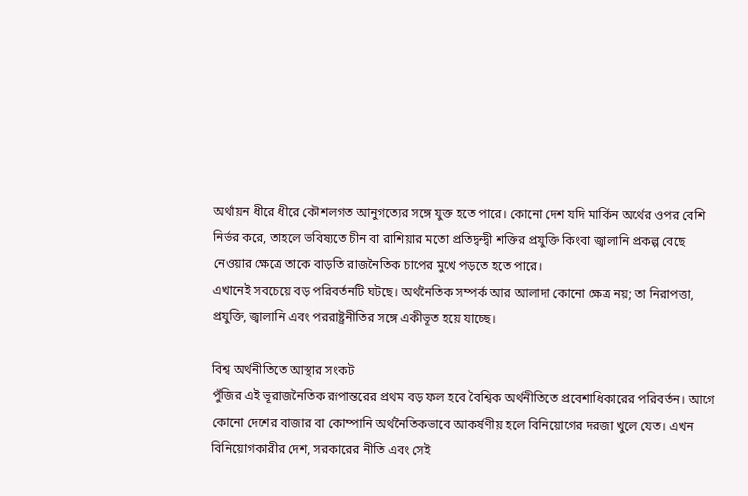অর্থায়ন ধীরে ধীরে কৌশলগত আনুগত্যের সঙ্গে যুক্ত হতে পারে। কোনো দেশ যদি মার্কিন অর্থের ওপর বেশি নির্ভর করে, তাহলে ভবিষ্যতে চীন বা রাশিয়ার মতো প্রতিদ্বন্দ্বী শক্তির প্রযুক্তি কিংবা জ্বালানি প্রকল্প বেছে নেওয়ার ক্ষেত্রে তাকে বাড়তি রাজনৈতিক চাপের মুখে পড়তে হতে পারে।
এখানেই সবচেয়ে বড় পরিবর্তনটি ঘটছে। অর্থনৈতিক সম্পর্ক আর আলাদা কোনো ক্ষেত্র নয়; তা নিরাপত্তা, প্রযুক্তি, জ্বালানি এবং পররাষ্ট্রনীতির সঙ্গে একীভূত হয়ে যাচ্ছে।

বিশ্ব অর্থনীতিতে আস্থার সংকট
পুঁজির এই ভূরাজনৈতিক রূপান্তরের প্রথম বড় ফল হবে বৈশ্বিক অর্থনীতিতে প্রবেশাধিকারের পরিবর্তন। আগে কোনো দেশের বাজার বা কোম্পানি অর্থনৈতিকভাবে আকর্ষণীয় হলে বিনিয়োগের দরজা খুলে যেত। এখন বিনিয়োগকারীর দেশ, সরকারের নীতি এবং সেই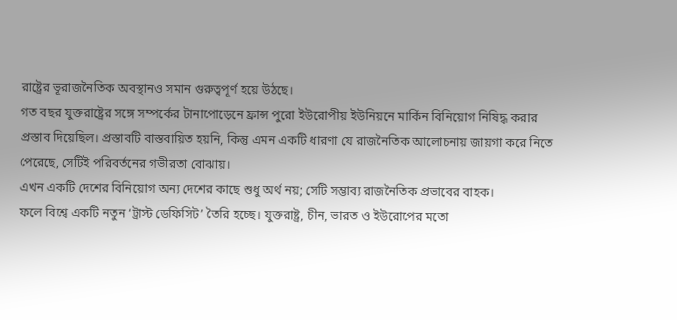রাষ্ট্রের ভূরাজনৈতিক অবস্থানও সমান গুরুত্বপূর্ণ হয়ে উঠছে।
গত বছর যুক্তরাষ্ট্রের সঙ্গে সম্পর্কের টানাপোড়েনে ফ্রান্স পুরো ইউরোপীয় ইউনিয়নে মার্কিন বিনিয়োগ নিষিদ্ধ করার প্রস্তাব দিয়েছিল। প্রস্তাবটি বাস্তবায়িত হয়নি, কিন্তু এমন একটি ধারণা যে রাজনৈতিক আলোচনায় জায়গা করে নিতে পেরেছে, সেটিই পরিবর্তনের গভীরতা বোঝায়।
এখন একটি দেশের বিনিয়োগ অন্য দেশের কাছে শুধু অর্থ নয়; সেটি সম্ভাব্য রাজনৈতিক প্রভাবের বাহক।
ফলে বিশ্বে একটি নতুন ‘ট্রাস্ট ডেফিসিট’ তৈরি হচ্ছে। যুক্তরাষ্ট্র, চীন, ভারত ও ইউরোপের মতো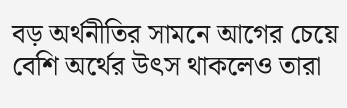বড় অর্থনীতির সামনে আগের চেয়ে বেশি অর্থের উৎস থাকলেও তারা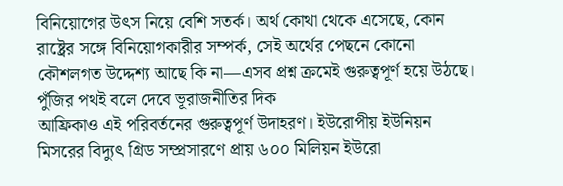বিনিয়োগের উৎস নিয়ে বেশি সতর্ক। অর্থ কোথা থেকে এসেছে, কোন রাষ্ট্রের সঙ্গে বিনিয়োগকারীর সম্পর্ক, সেই অর্থের পেছনে কোনো কৌশলগত উদ্দেশ্য আছে কি না—এসব প্রশ্ন ক্রমেই গুরুত্বপূর্ণ হয়ে উঠছে।
পুঁজির পথই বলে দেবে ভূরাজনীতির দিক
আফ্রিকাও এই পরিবর্তনের গুরুত্বপূর্ণ উদাহরণ। ইউরোপীয় ইউনিয়ন মিসরের বিদ্যুৎ গ্রিড সম্প্রসারণে প্রায় ৬০০ মিলিয়ন ইউরো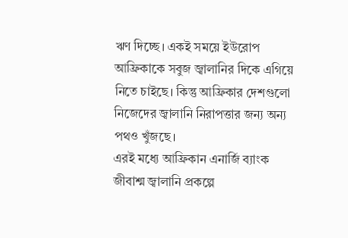ঋণ দিচ্ছে। একই সময়ে ইউরোপ আফ্রিকাকে সবুজ জ্বালানির দিকে এগিয়ে নিতে চাইছে। কিন্তু আফ্রিকার দেশগুলো নিজেদের জ্বালানি নিরাপত্তার জন্য অন্য পথও খুঁজছে।
এরই মধ্যে আফ্রিকান এনার্জি ব্যাংক জীবাশ্ম জ্বালানি প্রকল্পে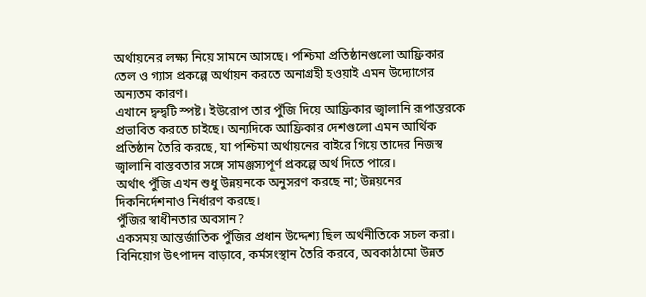অর্থায়নের লক্ষ্য নিয়ে সামনে আসছে। পশ্চিমা প্রতিষ্ঠানগুলো আফ্রিকার তেল ও গ্যাস প্রকল্পে অর্থায়ন করতে অনাগ্রহী হওয়াই এমন উদ্যোগের অন্যতম কারণ।
এখানে দ্বন্দ্বটি স্পষ্ট। ইউরোপ তার পুঁজি দিয়ে আফ্রিকার জ্বালানি রূপান্তরকে প্রভাবিত করতে চাইছে। অন্যদিকে আফ্রিকার দেশগুলো এমন আর্থিক প্রতিষ্ঠান তৈরি করছে, যা পশ্চিমা অর্থায়নের বাইরে গিয়ে তাদের নিজস্ব জ্বালানি বাস্তবতার সঙ্গে সামঞ্জস্যপূর্ণ প্রকল্পে অর্থ দিতে পারে।
অর্থাৎ পুঁজি এখন শুধু উন্নয়নকে অনুসরণ করছে না; উন্নয়নের দিকনির্দেশনাও নির্ধারণ করছে।
পুঁজির স্বাধীনতার অবসান?
একসময় আন্তর্জাতিক পুঁজির প্রধান উদ্দেশ্য ছিল অর্থনীতিকে সচল করা। বিনিয়োগ উৎপাদন বাড়াবে, কর্মসংস্থান তৈরি করবে, অবকাঠামো উন্নত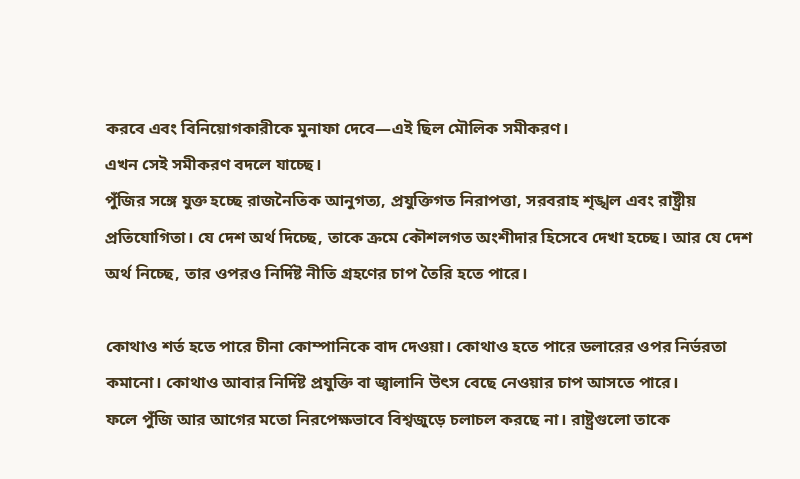করবে এবং বিনিয়োগকারীকে মুনাফা দেবে—এই ছিল মৌলিক সমীকরণ।
এখন সেই সমীকরণ বদলে যাচ্ছে।
পুঁজির সঙ্গে যুক্ত হচ্ছে রাজনৈতিক আনুগত্য, প্রযুক্তিগত নিরাপত্তা, সরবরাহ শৃঙ্খল এবং রাষ্ট্রীয় প্রতিযোগিতা। যে দেশ অর্থ দিচ্ছে, তাকে ক্রমে কৌশলগত অংশীদার হিসেবে দেখা হচ্ছে। আর যে দেশ অর্থ নিচ্ছে, তার ওপরও নির্দিষ্ট নীতি গ্রহণের চাপ তৈরি হতে পারে।

কোথাও শর্ত হতে পারে চীনা কোম্পানিকে বাদ দেওয়া। কোথাও হতে পারে ডলারের ওপর নির্ভরতা কমানো। কোথাও আবার নির্দিষ্ট প্রযুক্তি বা জ্বালানি উৎস বেছে নেওয়ার চাপ আসতে পারে।
ফলে পুঁজি আর আগের মতো নিরপেক্ষভাবে বিশ্বজুড়ে চলাচল করছে না। রাষ্ট্রগুলো তাকে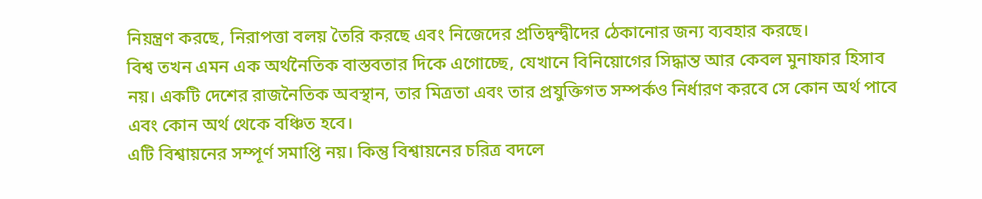নিয়ন্ত্রণ করছে, নিরাপত্তা বলয় তৈরি করছে এবং নিজেদের প্রতিদ্বন্দ্বীদের ঠেকানোর জন্য ব্যবহার করছে।
বিশ্ব তখন এমন এক অর্থনৈতিক বাস্তবতার দিকে এগোচ্ছে, যেখানে বিনিয়োগের সিদ্ধান্ত আর কেবল মুনাফার হিসাব নয়। একটি দেশের রাজনৈতিক অবস্থান, তার মিত্রতা এবং তার প্রযুক্তিগত সম্পর্কও নির্ধারণ করবে সে কোন অর্থ পাবে এবং কোন অর্থ থেকে বঞ্চিত হবে।
এটি বিশ্বায়নের সম্পূর্ণ সমাপ্তি নয়। কিন্তু বিশ্বায়নের চরিত্র বদলে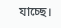যাচ্ছে।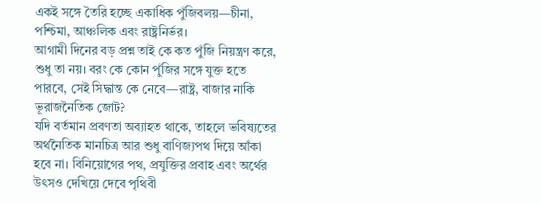একই সঙ্গে তৈরি হচ্ছে একাধিক পুঁজিবলয়—চীনা, পশ্চিমা, আঞ্চলিক এবং রাষ্ট্রনির্ভর।
আগামী দিনের বড় প্রশ্ন তাই কে কত পুঁজি নিয়ন্ত্রণ করে, শুধু তা নয়। বরং কে কোন পুঁজির সঙ্গে যুক্ত হতে পারবে, সেই সিদ্ধান্ত কে নেবে—রাষ্ট্র, বাজার নাকি ভূরাজনৈতিক জোট?
যদি বর্তমান প্রবণতা অব্যাহত থাকে, তাহলে ভবিষ্যতের অর্থনৈতিক মানচিত্র আর শুধু বাণিজ্যপথ দিয়ে আঁকা হবে না। বিনিয়োগের পথ, প্রযুক্তির প্রবাহ এবং অর্থের উৎসও দেখিয়ে দেবে পৃথিবী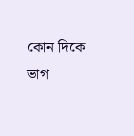কোন দিকে ভাগ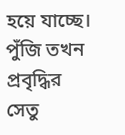হয়ে যাচ্ছে।
পুঁজি তখন প্রবৃদ্ধির সেতু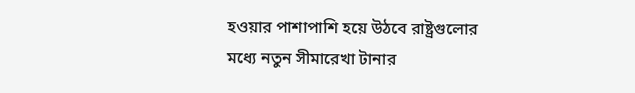হওয়ার পাশাপাশি হয়ে উঠবে রাষ্ট্রগুলোর মধ্যে নতুন সীমারেখা টানার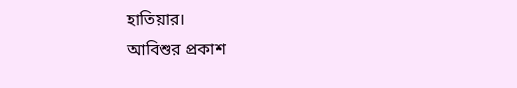হাতিয়ার।
আবিশুর প্রকাশ